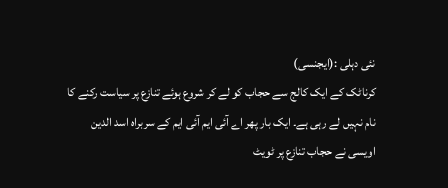نئی دہلی :(ایجنسی)
کرناٹک کے ایک کالج سے حجاب کو لے کر شروع ہوئے تنازع پر سیاست رکنے کا نام نہیں لے رہی ہے۔ ایک بار پھر اے آئی ایم آئی ایم کے سربراہ اسد الدین اویسی نے حجاب تنازع پر ٹویٹ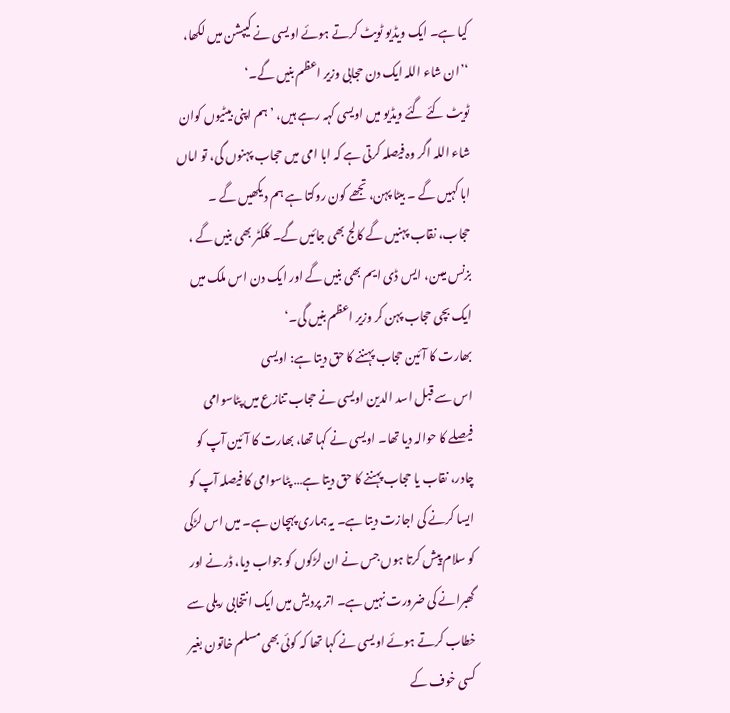کیا ہے۔ ایک ویڈیو ٹویٹ کرتے ہوئے اویسی نے کیپشن میں لکھا، ‘’ان شاء اللہ ایک دن حجابی وزیر اعظم بنیں گے۔‘
ٹویٹ کئے گئے ویڈیو میں اویسی کہہ رہے ہیں، ’ہم اپنی بیٹیوں کوان شاء اللہ اگر وہ فیصلہ کرتی ہے کہ ابا امی میں حجاب پہنوں گی، تو اماں ابا کہیں گے ۔ بیٹا پہن، تجھے کون روکتا ہے ہم دیکھیں گے ۔ حجاب، نقاب پہنیں گے کالج بھی جائیں گے۔ کلکٹر بھی بنیں گے ، بزنس میںن، ایس ڈی ایم بھی بنیں گے اور ایک دن اس ملک میں ایک بچی حجاب پہن کر وزیر اعظم بنیں گی۔‘
بھارت کا آئین حجاب پہننے کا حق دیتا ہے: اویسی
اس سے قبل اسد الدین اویسی نے حجاب تنازع میں پٹاسوامی فیصلے کا حوالہ دیا تھا۔ اویسی نے کہا تھا، بھارت کا آئین آپ کو چادر، نقاب یا حجاب پہننے کا حق دیتا ہے… پٹاسوامی کا فیصلہ آپ کو ایسا کرنے کی اجازت دیتا ہے۔ یہ ہماری پہچان ہے۔ میں اس لڑکی کو سلام پیش کرتا ہوں جس نے ان لڑکوں کو جواب دیا، ڈرنے اور گھبرانے کی ضرورت نہیں ہے۔ اتر پردیش میں ایک انتخابی ریلی سے خطاب کرتے ہوئے اویسی نے کہا تھا کہ کوئی بھی مسلم خاتون بغیر کسی خوف کے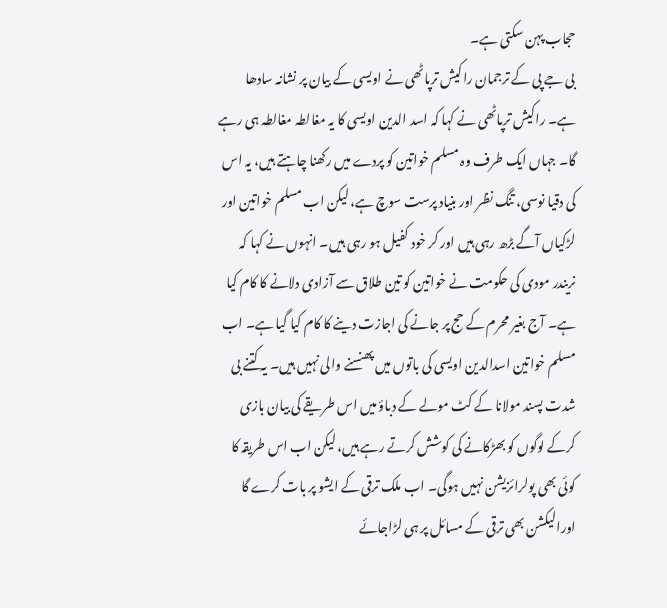حجاب پہن سکتی ہے۔
بی جے پی کے ترجمان راکیش ترپاٹھی نے اویسی کے بیان پر نشانہ سادھا ہے۔ راکیش ترپاٹھی نے کہا کہ اسد الدین اویسی کا یہ مغالطہ مغالطہ ہی رہے گا۔ جہاں ایک طرف وہ مسلم خواتین کو پردے میں رکھنا چاہتے ہیں، یہ اس کی دقیا نوسی، تنگ نظر اور بنیاد پرست سوچ ہے، لیکن اب مسلم خواتین اور لڑکیاں آگے بڑھ رہی ہیں اور کر خود کفیل ہو رہی ہیں۔ انہوں نے کہا کہ نریندر مودی کی حکومت نے خواتین کو تین طلاق سے آزادی دلانے کا کام کیا ہے۔ آج بغیر محرم کے حج پر جانے کی اجازت دینے کا کام کیا گیا ہے۔ اب مسلم خواتین اسدالدین اویسی کی باتوں میں پھنسنے والی نہیں ہیں۔ یہ کتنے بی شدت پسند مولانا کے کٹ مولے کے دباؤ میں اس طریقے کی بیان بازی کرکے لوگوں کو بھڑکانے کی کوشش کرتے رہے ہیں، لیکن اب اس طریقہ کا کوئی بھی پولرائزیشن نہیں ہوگی۔ اب ملک ترقی کے ایشو پر بات کرے گا اورالیکشن بھی ترقی کے مسائل پر ہی لڑاجائے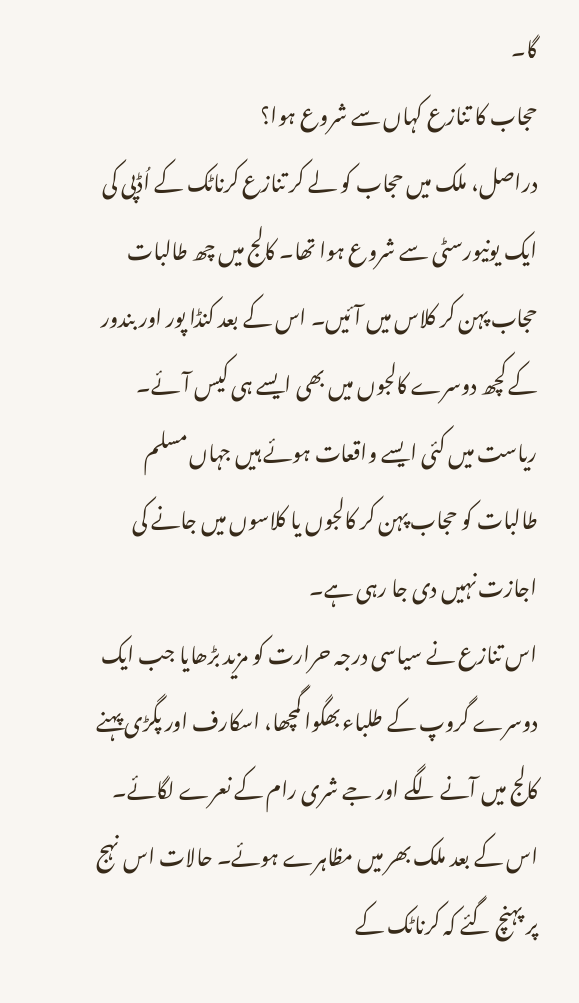گا۔
حجاب کا تنازع کہاں سے شروع ہوا؟
دراصل، ملک میں حجاب کو لے کر تنازع کرناٹک کے اُڈپی کی ایک یونیورسٹی سے شروع ہوا تھا۔ کالج میں چھ طالبات حجاب پہن کر کلاس میں آئیں۔ اس کے بعد کنڈا پور اور بندور کے کچھ دوسرے کالجوں میں بھی ایسے ہی کیس آئے۔ ریاست میں کئی ایسے واقعات ہوئے ہیں جہاں مسلم طالبات کو حجاب پہن کر کالجوں یا کلاسوں میں جانے کی اجازت نہیں دی جا رہی ہے۔
اس تنازع نے سیاسی درجہ حرارت کو مزید بڑھایا جب ایک دوسرے گروپ کے طلباء بھگوا گمچھا، اسکارف اور پگڑی پہنے کالج میں آنے لگے اور جے شری رام کے نعرے لگائے۔ اس کے بعد ملک بھر میں مظاہرے ہوئے۔ حالات اس نہج پر پہنچ گئے کہ کرناٹک کے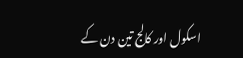اسکول اور کالج تین دن کے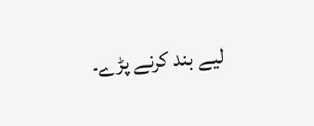لیے بند کرنے پڑے۔